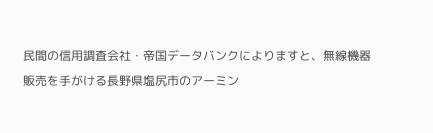民間の信用調査会社・帝国データバンクによりますと、無線機器販売を手がける長野県塩尻市のアーミン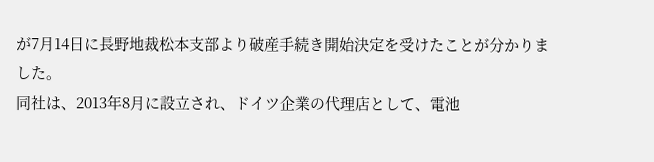が7月14日に長野地裁松本支部より破産手続き開始決定を受けたことが分かりました。
同社は、2013年8月に設立され、ドイツ企業の代理店として、電池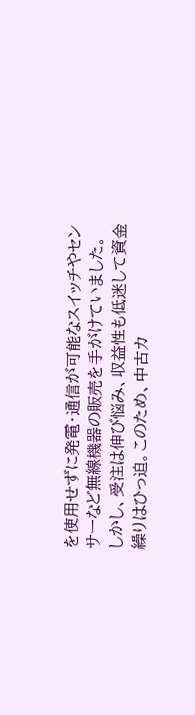を使用せずに発電・通信が可能なスイッチやセンサーなど無線機器の販売を手がけていました。
しかし、受注は伸び悩み、収益性も低迷して資金繰りはひっ迫。このため、中古カ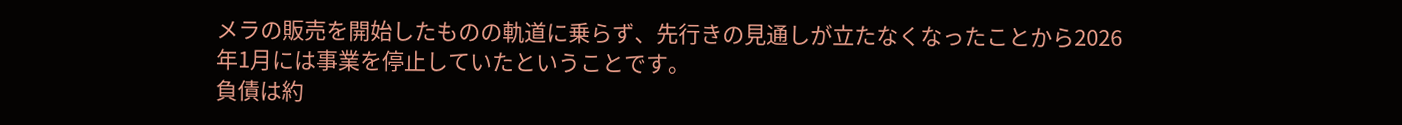メラの販売を開始したものの軌道に乗らず、先行きの見通しが立たなくなったことから2026年1月には事業を停止していたということです。
負債は約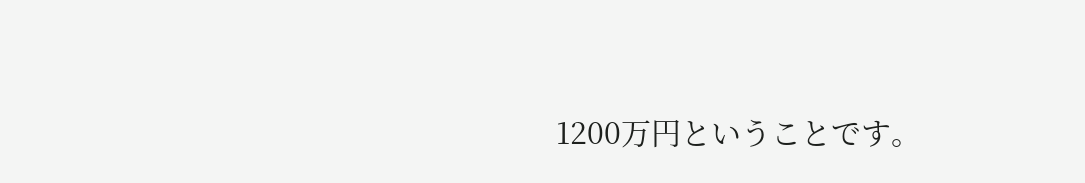1200万円ということです。